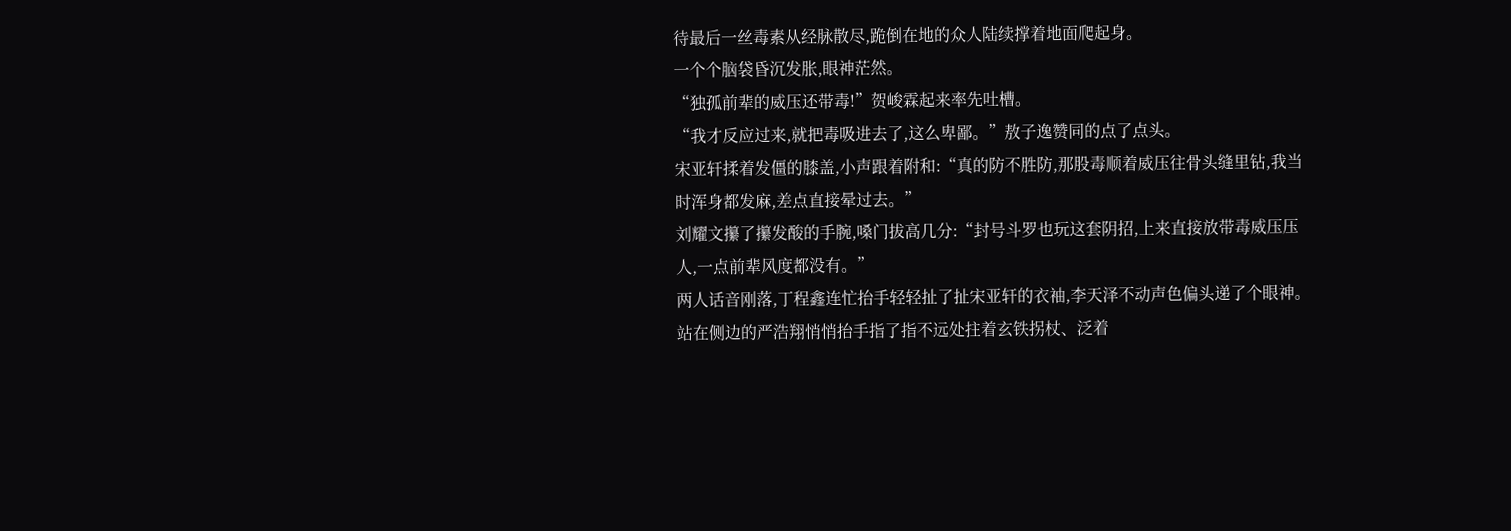待最后一丝毒素从经脉散尽,跪倒在地的众人陆续撑着地面爬起身。
一个个脑袋昏沉发胀,眼神茫然。
“独孤前辈的威压还带毒!”贺峻霖起来率先吐槽。
“我才反应过来,就把毒吸进去了,这么卑鄙。”敖子逸赞同的点了点头。
宋亚轩揉着发僵的膝盖,小声跟着附和:“真的防不胜防,那股毒顺着威压往骨头缝里钻,我当时浑身都发麻,差点直接晕过去。”
刘耀文攥了攥发酸的手腕,嗓门拔高几分:“封号斗罗也玩这套阴招,上来直接放带毒威压压人,一点前辈风度都没有。”
两人话音刚落,丁程鑫连忙抬手轻轻扯了扯宋亚轩的衣袖,李天泽不动声色偏头递了个眼神。
站在侧边的严浩翔悄悄抬手指了指不远处拄着玄铁拐杖、泛着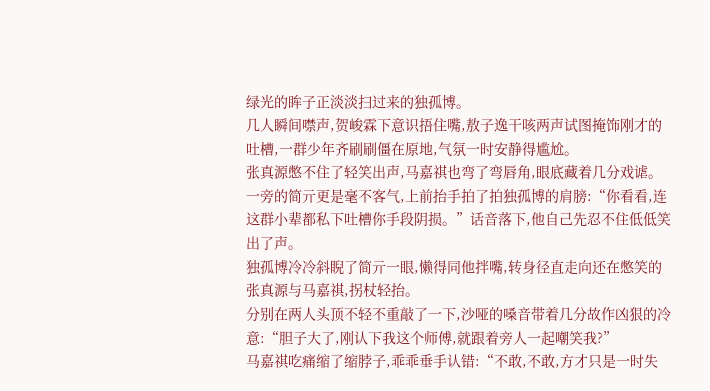绿光的眸子正淡淡扫过来的独孤博。
几人瞬间噤声,贺峻霖下意识捂住嘴,敖子逸干咳两声试图掩饰刚才的吐槽,一群少年齐刷刷僵在原地,气氛一时安静得尴尬。
张真源憋不住了轻笑出声,马嘉祺也弯了弯唇角,眼底藏着几分戏谑。
一旁的简亓更是毫不客气,上前抬手拍了拍独孤博的肩膀:“你看看,连这群小辈都私下吐槽你手段阴损。”话音落下,他自己先忍不住低低笑出了声。
独孤博冷冷斜睨了简亓一眼,懒得同他拌嘴,转身径直走向还在憋笑的张真源与马嘉祺,拐杖轻抬。
分别在两人头顶不轻不重敲了一下,沙哑的嗓音带着几分故作凶狠的冷意:“胆子大了,刚认下我这个师傅,就跟着旁人一起嘲笑我?”
马嘉祺吃痛缩了缩脖子,乖乖垂手认错:“不敢,不敢,方才只是一时失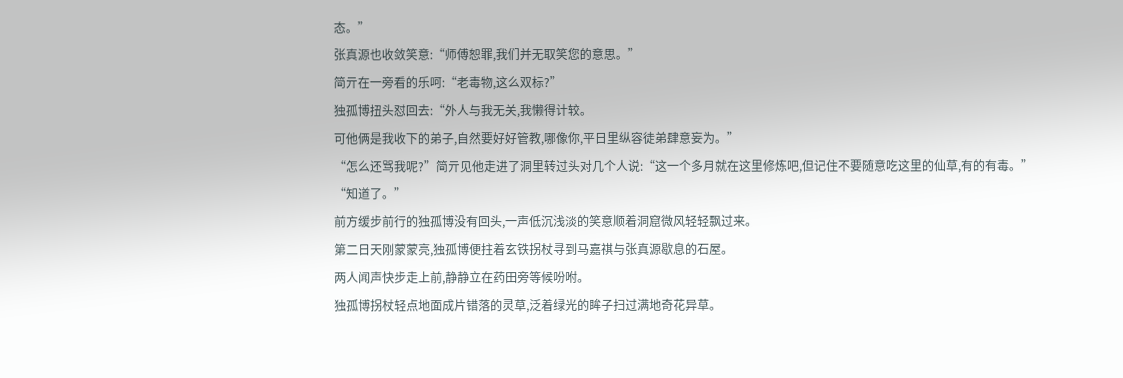态。”
张真源也收敛笑意:“师傅恕罪,我们并无取笑您的意思。”
简亓在一旁看的乐呵:“老毒物,这么双标?”
独孤博扭头怼回去:“外人与我无关,我懒得计较。
可他俩是我收下的弟子,自然要好好管教,哪像你,平日里纵容徒弟肆意妄为。”
“怎么还骂我呢?”简亓见他走进了洞里转过头对几个人说:“这一个多月就在这里修炼吧,但记住不要随意吃这里的仙草,有的有毒。”
“知道了。”
前方缓步前行的独孤博没有回头,一声低沉浅淡的笑意顺着洞窟微风轻轻飘过来。
第二日天刚蒙蒙亮,独孤博便拄着玄铁拐杖寻到马嘉祺与张真源歇息的石屋。
两人闻声快步走上前,静静立在药田旁等候吩咐。
独孤博拐杖轻点地面成片错落的灵草,泛着绿光的眸子扫过满地奇花异草。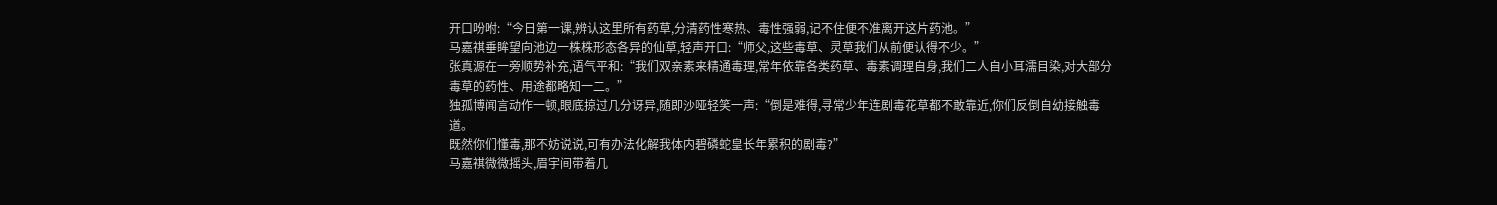开口吩咐:“今日第一课,辨认这里所有药草,分清药性寒热、毒性强弱,记不住便不准离开这片药池。”
马嘉祺垂眸望向池边一株株形态各异的仙草,轻声开口:“师父,这些毒草、灵草我们从前便认得不少。”
张真源在一旁顺势补充,语气平和:“我们双亲素来精通毒理,常年依靠各类药草、毒素调理自身,我们二人自小耳濡目染,对大部分毒草的药性、用途都略知一二。”
独孤博闻言动作一顿,眼底掠过几分讶异,随即沙哑轻笑一声:“倒是难得,寻常少年连剧毒花草都不敢靠近,你们反倒自幼接触毒道。
既然你们懂毒,那不妨说说,可有办法化解我体内碧磷蛇皇长年累积的剧毒?”
马嘉祺微微摇头,眉宇间带着几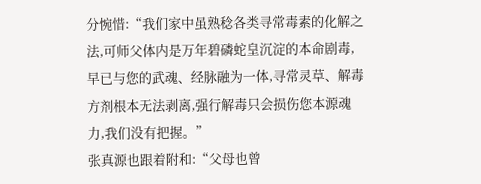分惋惜:“我们家中虽熟稔各类寻常毒素的化解之法,可师父体内是万年碧磷蛇皇沉淀的本命剧毒,早已与您的武魂、经脉融为一体,寻常灵草、解毒方剂根本无法剥离,强行解毒只会损伤您本源魂力,我们没有把握。”
张真源也跟着附和:“父母也曾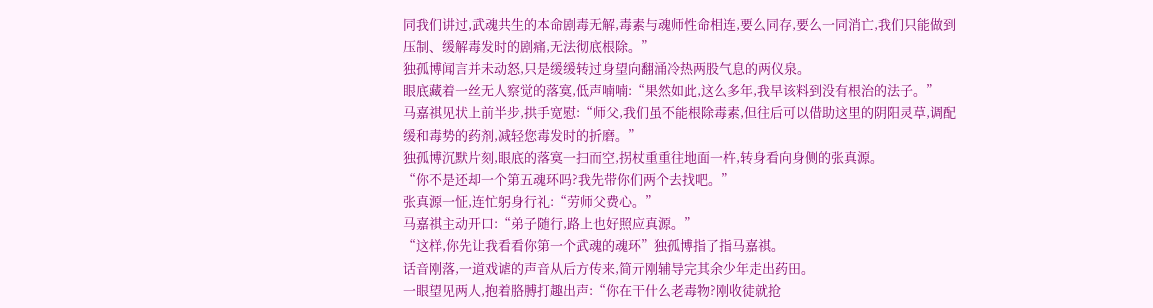同我们讲过,武魂共生的本命剧毒无解,毒素与魂师性命相连,要么同存,要么一同消亡,我们只能做到压制、缓解毒发时的剧痛,无法彻底根除。”
独孤博闻言并未动怒,只是缓缓转过身望向翻涌冷热两股气息的两仪泉。
眼底藏着一丝无人察觉的落寞,低声喃喃:“果然如此,这么多年,我早该料到没有根治的法子。”
马嘉祺见状上前半步,拱手宽慰:“师父,我们虽不能根除毒素,但往后可以借助这里的阴阳灵草,调配缓和毒势的药剂,减轻您毒发时的折磨。”
独孤博沉默片刻,眼底的落寞一扫而空,拐杖重重往地面一杵,转身看向身侧的张真源。
“你不是还却一个第五魂环吗?我先带你们两个去找吧。”
张真源一怔,连忙躬身行礼:“劳师父费心。”
马嘉祺主动开口:“弟子随行,路上也好照应真源。”
“这样,你先让我看看你第一个武魂的魂环”独孤博指了指马嘉祺。
话音刚落,一道戏谑的声音从后方传来,简亓刚辅导完其余少年走出药田。
一眼望见两人,抱着胳膊打趣出声:“你在干什么老毒物?刚收徒就抢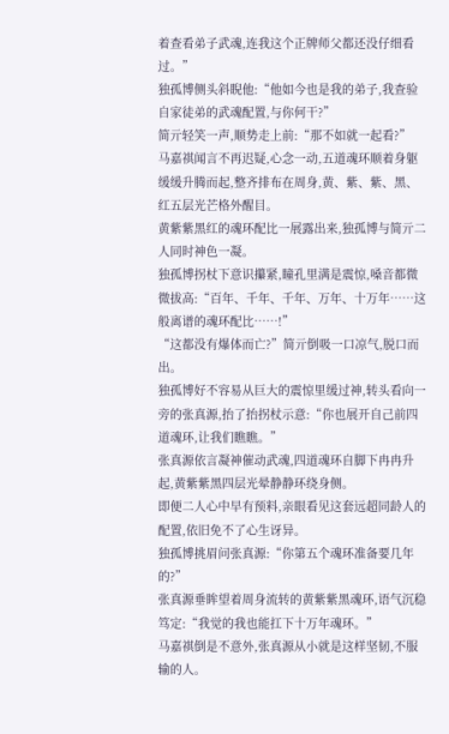着查看弟子武魂,连我这个正牌师父都还没仔细看过。”
独孤博侧头斜睨他:“他如今也是我的弟子,我查验自家徒弟的武魂配置,与你何干?”
简亓轻笑一声,顺势走上前:“那不如就一起看?”
马嘉祺闻言不再迟疑,心念一动,五道魂环顺着身躯缓缓升腾而起,整齐排布在周身,黄、紫、紫、黑、红五层光芒格外醒目。
黄紫紫黑红的魂环配比一展露出来,独孤博与简亓二人同时神色一凝。
独孤博拐杖下意识攥紧,瞳孔里满是震惊,嗓音都微微拔高:“百年、千年、千年、万年、十万年……这般离谱的魂环配比……!”
“这都没有爆体而亡?”简亓倒吸一口凉气,脱口而出。
独孤博好不容易从巨大的震惊里缓过神,转头看向一旁的张真源,抬了抬拐杖示意:“你也展开自己前四道魂环,让我们瞧瞧。”
张真源依言凝神催动武魂,四道魂环自脚下冉冉升起,黄紫紫黑四层光晕静静环绕身侧。
即便二人心中早有预料,亲眼看见这套远超同龄人的配置,依旧免不了心生讶异。
独孤博挑眉问张真源:“你第五个魂环准备要几年的?”
张真源垂眸望着周身流转的黄紫紫黑魂环,语气沉稳笃定:“我觉的我也能扛下十万年魂环。”
马嘉祺倒是不意外,张真源从小就是这样坚韧,不服输的人。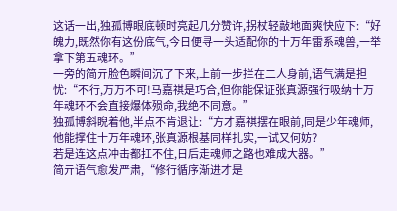这话一出,独孤博眼底顿时亮起几分赞许,拐杖轻敲地面爽快应下:“好魄力,既然你有这份底气,今日便寻一头适配你的十万年雷系魂兽,一举拿下第五魂环。”
一旁的简亓脸色瞬间沉了下来,上前一步拦在二人身前,语气满是担忧:“不行,万万不可!马嘉祺是巧合,但你能保证张真源强行吸纳十万年魂环不会直接爆体殒命,我绝不同意。”
独孤博斜睨着他,半点不肯退让:“方才嘉祺摆在眼前,同是少年魂师,他能撑住十万年魂环,张真源根基同样扎实,一试又何妨?
若是连这点冲击都扛不住,日后走魂师之路也难成大器。”
简亓语气愈发严肃,“修行循序渐进才是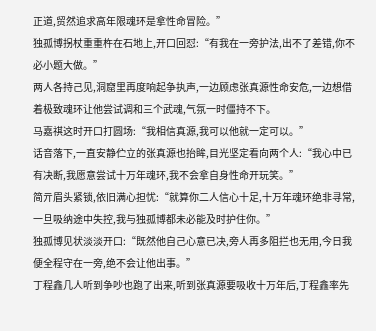正道,贸然追求高年限魂环是拿性命冒险。”
独孤博拐杖重重杵在石地上,开口回怼:“有我在一旁护法,出不了差错,你不必小题大做。”
两人各持己见,洞窟里再度响起争执声,一边顾虑张真源性命安危,一边想借着极致魂环让他尝试调和三个武魂,气氛一时僵持不下。
马嘉祺这时开口打圆场:“我相信真源,我可以他就一定可以。”
话音落下,一直安静伫立的张真源也抬眸,目光坚定看向两个人:“我心中已有决断,我愿意尝试十万年魂环,我不会拿自身性命开玩笑。”
简亓眉头紧锁,依旧满心担忧:“就算你二人信心十足,十万年魂环绝非寻常,一旦吸纳途中失控,我与独孤博都未必能及时护住你。”
独孤博见状淡淡开口:“既然他自己心意已决,旁人再多阻拦也无用,今日我便全程守在一旁,绝不会让他出事。”
丁程鑫几人听到争吵也跑了出来,听到张真源要吸收十万年后,丁程鑫率先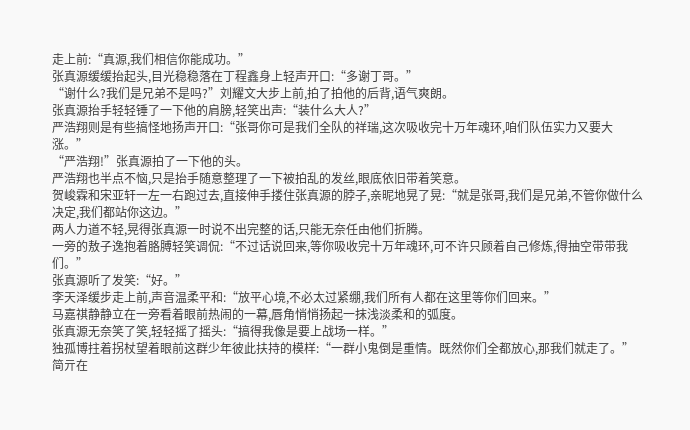走上前:“真源,我们相信你能成功。”
张真源缓缓抬起头,目光稳稳落在丁程鑫身上轻声开口:“多谢丁哥。”
“谢什么?我们是兄弟不是吗?”刘耀文大步上前,拍了拍他的后背,语气爽朗。
张真源抬手轻轻锤了一下他的肩膀,轻笑出声:“装什么大人?”
严浩翔则是有些搞怪地扬声开口:“张哥你可是我们全队的祥瑞,这次吸收完十万年魂环,咱们队伍实力又要大涨。”
“严浩翔!”张真源拍了一下他的头。
严浩翔也半点不恼,只是抬手随意整理了一下被拍乱的发丝,眼底依旧带着笑意。
贺峻霖和宋亚轩一左一右跑过去,直接伸手搂住张真源的脖子,亲昵地晃了晃:“就是张哥,我们是兄弟,不管你做什么决定,我们都站你这边。”
两人力道不轻,晃得张真源一时说不出完整的话,只能无奈任由他们折腾。
一旁的敖子逸抱着胳膊轻笑调侃:“不过话说回来,等你吸收完十万年魂环,可不许只顾着自己修炼,得抽空带带我们。”
张真源听了发笑:“好。”
李天泽缓步走上前,声音温柔平和:“放平心境,不必太过紧绷,我们所有人都在这里等你们回来。”
马嘉祺静静立在一旁看着眼前热闹的一幕,唇角悄悄扬起一抹浅淡柔和的弧度。
张真源无奈笑了笑,轻轻摇了摇头:“搞得我像是要上战场一样。”
独孤博拄着拐杖望着眼前这群少年彼此扶持的模样:“一群小鬼倒是重情。既然你们全都放心,那我们就走了。”
简亓在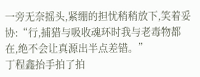一旁无奈摇头,紧绷的担忧稍稍放下,笑着妥协:“行,捕猎与吸收魂环时我与老毒物都在,绝不会让真源出半点差错。”
丁程鑫抬手拍了拍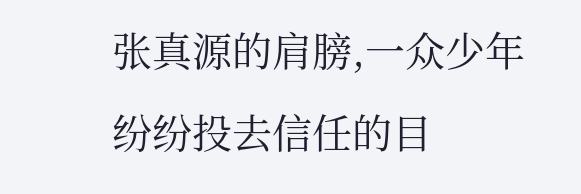张真源的肩膀,一众少年纷纷投去信任的目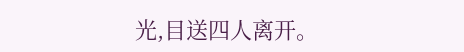光,目送四人离开。